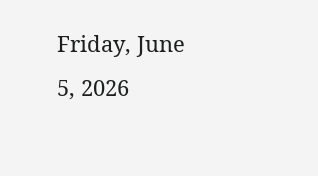Friday, June 5, 2026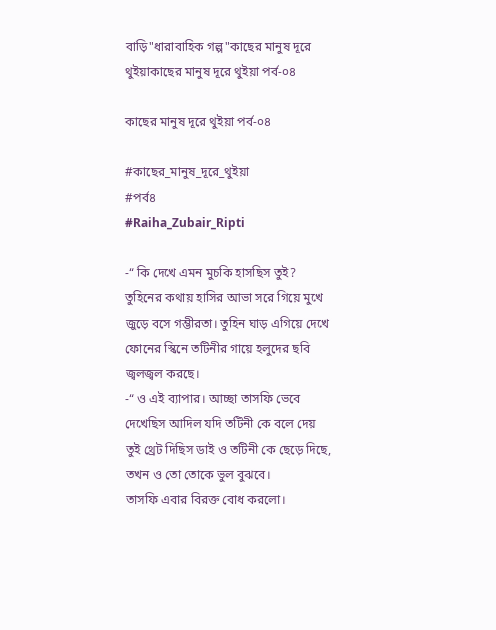বাড়ি"ধারাবাহিক গল্প"কাছের মানুষ দূরে থুইয়াকাছের মানুষ দূরে থুইয়া পর্ব-০৪

কাছের মানুষ দূরে থুইয়া পর্ব-০৪

#কাছের_মানুষ_দূরে_থুইয়া
#পর্ব৪
#Raiha_Zubair_Ripti

-“ কি দেখে এমন মুচকি হাসছিস তুই?
তুহিনের কথায় হাসির আভা সরে গিয়ে মুখে জুড়ে বসে গম্ভীরতা। তুহিন ঘাড় এগিয়ে দেখে ফোনের স্কিনে তটিনীর গায়ে হলুদের ছবি জ্বলজ্বল করছে।
-“ ও এই ব্যাপার। আচ্ছা তাসফি ভেবে দেখেছিস আদিল যদি তটিনী কে বলে দেয় তুই থ্রেট দিছিস ডাই ও তটিনী কে ছেড়ে দিছে, তখন ও তো তোকে ভুল বুঝবে।
তাসফি এবার বিরক্ত বোধ করলো।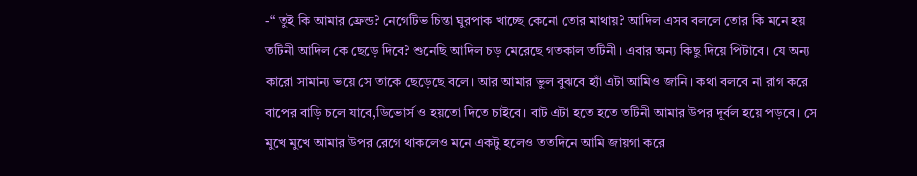-“ তুই কি আমার ফ্রেন্ড? নেগেটিভ চিন্তা ঘুরপাক খাচ্ছে কেনো তোর মাথায়? আদিল এসব বললে তোর কি মনে হয় তটিনী আদিল কে ছেড়ে দিবে? শুনেছি আদিল চড় মেরেছে গতকাল তটিনী। এবার অন্য কিছু দিয়ে পিটাবে। যে অন্য কারো সামান্য ভয়ে সে তাকে ছেড়েছে বলে। আর আমার ভুল বুঝবে হ্যাঁ এটা আমিও জানি। কথা বলবে না রাগ করে বাপের বাড়ি চলে যাবে,ডিভোর্স ও হয়তো দিতে চাইবে। বাট এটা হতে হতে তটিনী আমার উপর দূর্বল হয়ে পড়বে। সে মুখে মুখে আমার উপর রেগে থাকলেও মনে একটু হলেও ততদিনে আমি জায়গা করে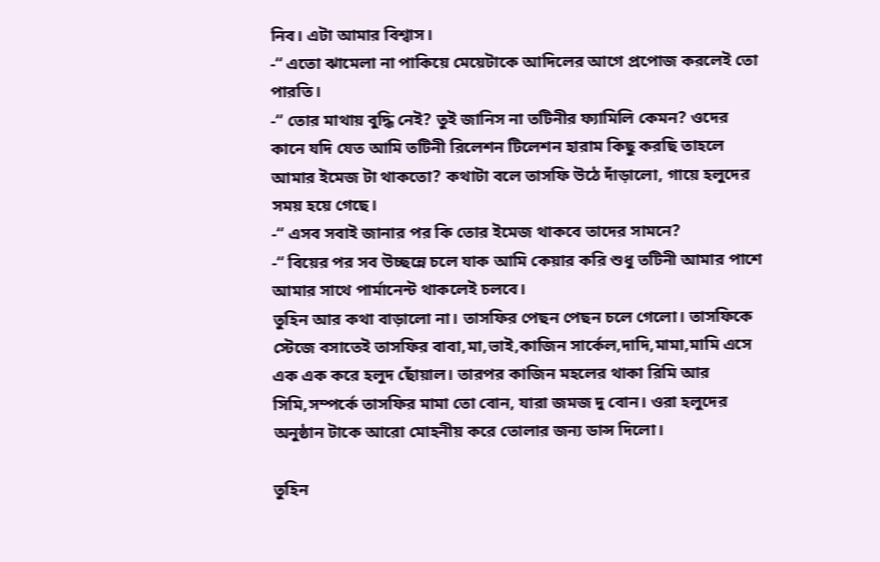নিব। এটা আমার বিশ্বাস।
-“ এতো ঝামেলা না পাকিয়ে মেয়েটাকে আদিলের আগে প্রপোজ করলেই তো পারতি।
-“ তোর মাথায় বুদ্ধি নেই? তুই জানিস না তটিনীর ফ্যামিলি কেমন? ওদের কানে যদি যেত আমি তটিনী রিলেশন টিলেশন হারাম কিছু করছি তাহলে আমার ইমেজ টা থাকতো? কথাটা বলে তাসফি উঠে দাঁড়ালো, গায়ে হলুদের সময় হয়ে গেছে।
-“ এসব সবাই জানার পর কি তোর ইমেজ থাকবে তাদের সামনে?
-“ বিয়ের পর সব উচ্ছন্নে চলে যাক আমি কেয়ার করি শুধু তটিনী আমার পাশে আমার সাথে পার্মানেন্ট থাকলেই চলবে।
তুহিন আর কথা বাড়ালো না। তাসফির পেছন পেছন চলে গেলো। তাসফিকে স্টেজে বসাতেই তাসফির বাবা,মা,ভাই,কাজিন সার্কেল,দাদি,মামা,মামি এসে এক এক করে হলুদ ছোঁয়াল। তারপর কাজিন মহলের থাকা রিমি আর সিমি,সম্পর্কে তাসফির মামা তো বোন, যারা জমজ দু বোন। ওরা হলুদের অনুষ্ঠান টাকে আরো মোহনীয় করে তোলার জন্য ডান্স দিলো।

তুহিন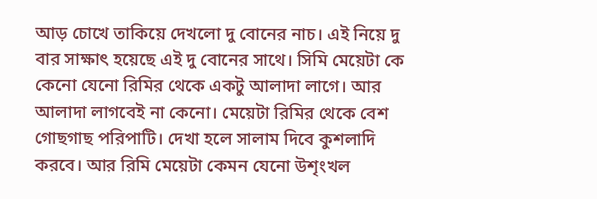আড় চোখে তাকিয়ে দেখলো দু বোনের নাচ। এই নিয়ে দু বার সাক্ষাৎ হয়েছে এই দু বোনের সাথে। সিমি মেয়েটা কে কেনো যেনো রিমির থেকে একটু আলাদা লাগে। আর আলাদা লাগবেই না কেনো। মেয়েটা রিমির থেকে বেশ গোছগাছ পরিপাটি। দেখা হলে সালাম দিবে কুশলাদি করবে। আর রিমি মেয়েটা কেমন যেনো উশৃংখল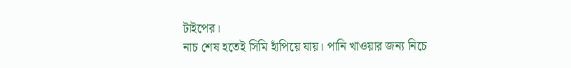টাইপের।
নাচ শেষ হতেই সিমি হাঁপিয়ে যায়। পানি খাওয়ার জন্য নিচে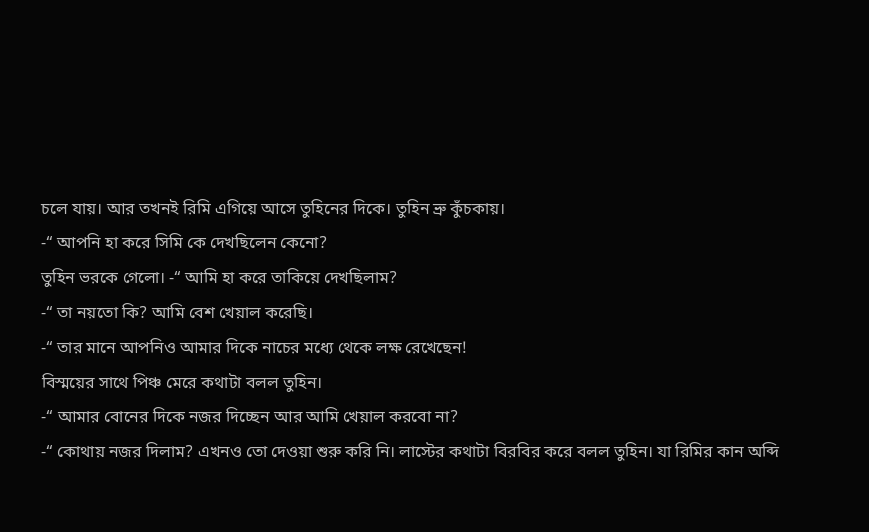চলে যায়। আর তখনই রিমি এগিয়ে আসে তুহিনের দিকে। তুহিন ভ্রু কুঁচকায়।
-“ আপনি হা করে সিমি কে দেখছিলেন কেনো?
তুহিন ভরকে গেলো। -“ আমি হা করে তাকিয়ে দেখছিলাম?
-“ তা নয়তো কি? আমি বেশ খেয়াল করেছি।
-“ তার মানে আপনিও আমার দিকে নাচের মধ্যে থেকে লক্ষ রেখেছেন!
বিস্ময়ের সাথে পিঞ্চ মেরে কথাটা বলল তুহিন।
-“ আমার বোনের দিকে নজর দিচ্ছেন আর আমি খেয়াল করবো না?
-“ কোথায় নজর দিলাম? এখনও তো দেওয়া শুরু করি নি। লাস্টের কথাটা বিরবির করে বলল তুহিন। যা রিমির কান অব্দি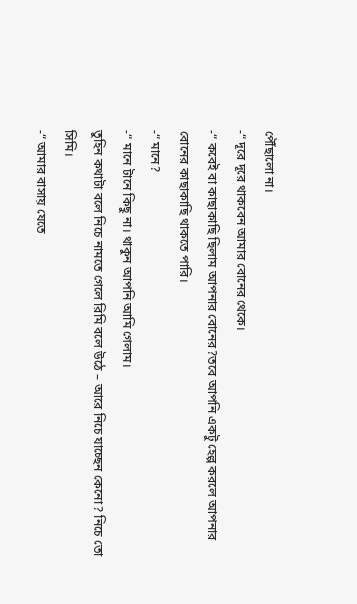পৌঁছালো না।
-“ দূরে দূরে থাকবেন আমার বোনের থেকে।
-“ কবেই বা কাছাকাছি ছিলাম আপনার বোনের?তবে আপনি একটু হেল্প করলে আপনার বোনের কাছাকাছি থাকতে পারি।
-“ মানে?
-“ মানে টানে কিছু না। থাকুন আপনি আমি গেলাম।
তুহিন কথাটা বলে নিচে নামতে গেলে রিমি বলে উঠে – আরে নিচে যাচ্ছেন কেনো? নিচে তো সিমি।
-“ আমার বাসায় যেতে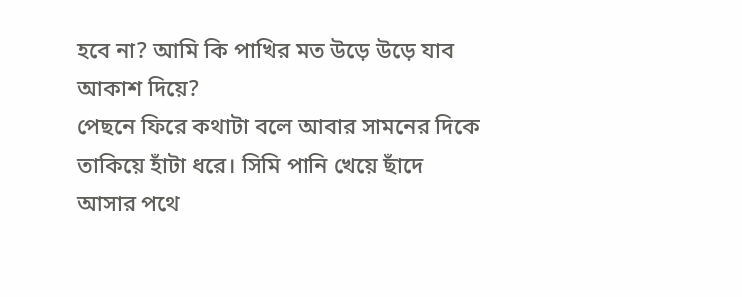হবে না? আমি কি পাখির মত উড়ে উড়ে যাব আকাশ দিয়ে?
পেছনে ফিরে কথাটা বলে আবার সামনের দিকে তাকিয়ে হাঁটা ধরে। সিমি পানি খেয়ে ছাঁদে আসার পথে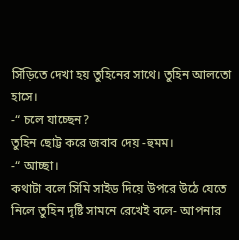সিঁড়িতে দেখা হয় তুহিনের সাথে। তুহিন আলতো হাসে।
-“ চলে যাচ্ছেন?
তুহিন ছোট্ট করে জবাব দেয় -হুমম।
-“ আচ্ছা।
কথাটা বলে সিমি সাইড দিয়ে উপরে উঠে যেতে নিলে তুহিন দৃষ্টি সামনে রেখেই বলে- আপনার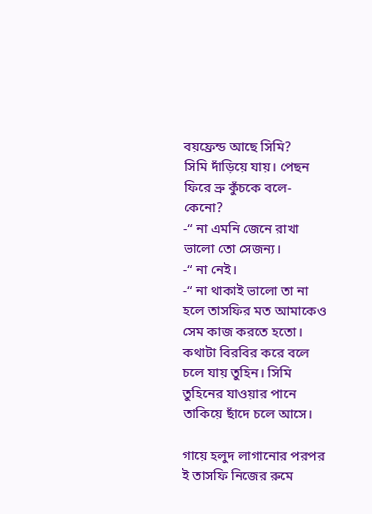বয়ফ্রেন্ড আছে সিমি?
সিমি দাঁড়িয়ে যায়। পেছন ফিরে ভ্রু কুঁচকে বলে- কেনো?
-“ না এমনি জেনে রাখা ভালো তো সেজন্য।
-“ না নেই।
-“ না থাকাই ভালো তা না হলে তাসফির মত আমাকেও সেম কাজ করতে হতো। কথাটা বিরবির করে বলে চলে যায় তুহিন। সিমি তুহিনের যাওয়ার পানে তাকিয়ে ছাঁদে চলে আসে।

গায়ে হলুদ লাগানোর পরপর ই তাসফি নিজের রুমে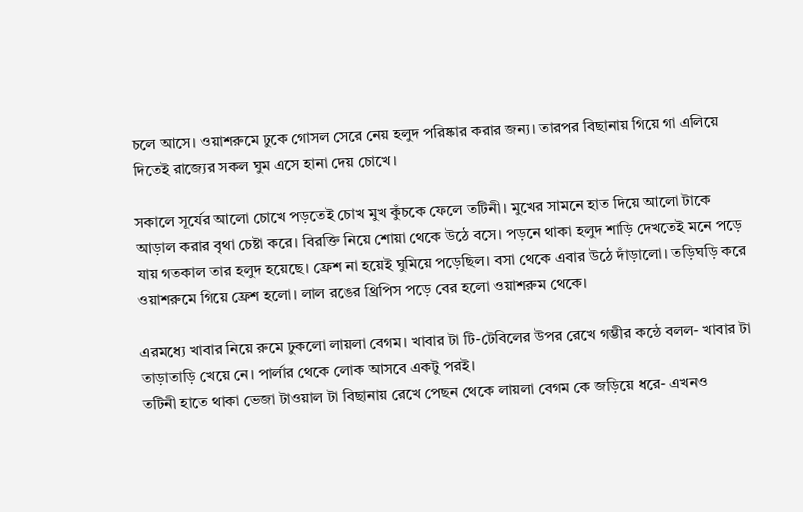চলে আসে। ওয়াশরুমে ঢুকে গোসল সেরে নেয় হলুদ পরিষ্কার করার জন্য। তারপর বিছানায় গিয়ে গা এলিয়ে দিতেই রাজ্যের সকল ঘুম এসে হানা দেয় চোখে।

সকালে সূর্যের আলো চোখে পড়তেই চোখ মুখ কুঁচকে ফেলে তটিনী। মুখের সামনে হাত দিয়ে আলো টাকে আড়াল করার বৃথা চেষ্টা করে। বিরক্তি নিয়ে শোয়া থেকে উঠে বসে। পড়নে থাকা হলুদ শাড়ি দেখতেই মনে পড়ে যায় গতকাল তার হলুদ হয়েছে। ফ্রেশ না হয়েই ঘুমিয়ে পড়েছিল। বসা থেকে এবার উঠে দাঁড়ালো। তড়িঘড়ি করে ওয়াশরুমে গিয়ে ফ্রেশ হলো। লাল রঙের থ্রিপিস পড়ে বের হলো ওয়াশরুম থেকে।

এরমধ্যে খাবার নিয়ে রুমে ঢুকলো লায়লা বেগম। খাবার টা টি-টেবিলের উপর রেখে গম্ভীর কন্ঠে বলল- খাবার টা তাড়াতাড়ি খেয়ে নে। পার্লার থেকে লোক আসবে একটু পরই।
তটিনী হাতে থাকা ভেজা টাওয়াল টা বিছানায় রেখে পেছন থেকে লায়লা বেগম কে জড়িয়ে ধরে- এখনও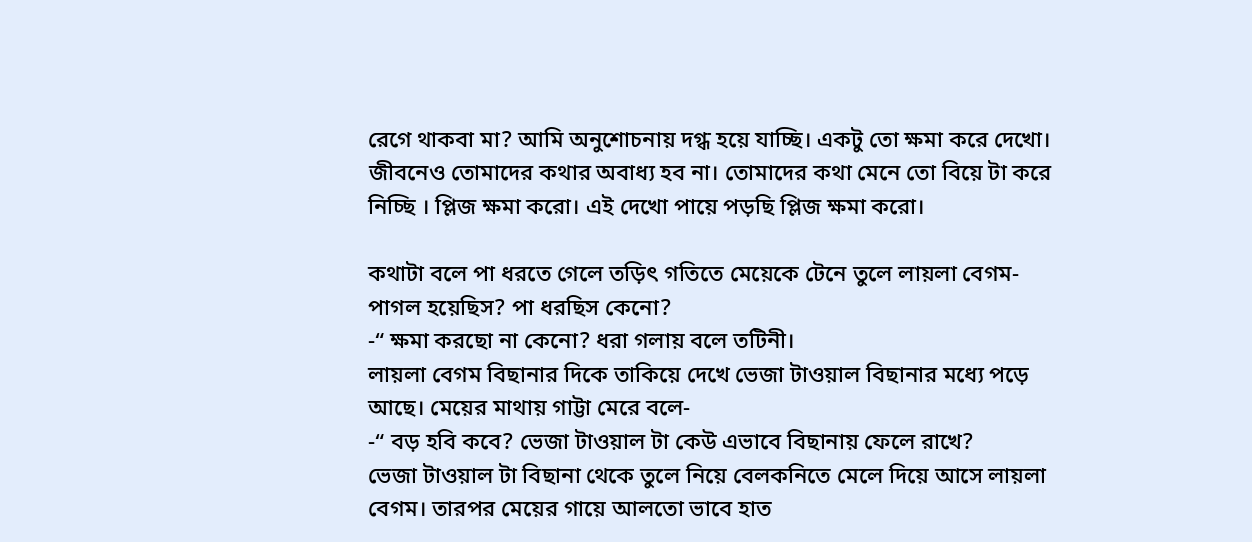রেগে থাকবা মা? আমি অনুশোচনায় দগ্ধ হয়ে যাচ্ছি। একটু তো ক্ষমা করে দেখো। জীবনেও তোমাদের কথার অবাধ্য হব না। তোমাদের কথা মেনে তো বিয়ে টা করে নিচ্ছি । প্লিজ ক্ষমা করো। এই দেখো পায়ে পড়ছি প্লিজ ক্ষমা করো।

কথাটা বলে পা ধরতে গেলে তড়িৎ গতিতে মেয়েকে টেনে তুলে লায়লা বেগম- পাগল হয়েছিস? পা ধরছিস কেনো?
-“ ক্ষমা করছো না কেনো? ধরা গলায় বলে তটিনী।
লায়লা বেগম বিছানার দিকে তাকিয়ে দেখে ভেজা টাওয়াল বিছানার মধ্যে পড়ে আছে। মেয়ের মাথায় গাট্টা মেরে বলে-
-“ বড় হবি কবে? ভেজা টাওয়াল টা কেউ এভাবে বিছানায় ফেলে রাখে?
ভেজা টাওয়াল টা বিছানা থেকে তুলে নিয়ে বেলকনিতে মেলে দিয়ে আসে লায়লা বেগম। তারপর মেয়ের গায়ে আলতো ভাবে হাত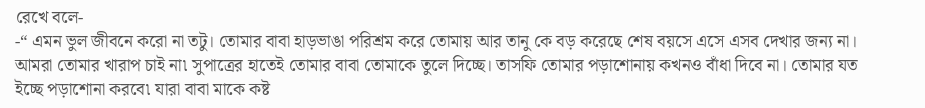রেখে বলে-
-“ এমন ভুল জীবনে করো না তটু। তোমার বাবা হাড়ভাঙা পরিশ্রম করে তোমায় আর তানু কে বড় করেছে শেষ বয়সে এসে এসব দেখার জন্য না। আমরা তোমার খারাপ চাই না৷ সুপাত্রের হাতেই তোমার বাবা তোমাকে তুলে দিচ্ছে। তাসফি তোমার পড়াশোনায় কখনও বাঁধা দিবে না। তোমার যত ইচ্ছে পড়াশোনা করবে৷ যারা বাবা মাকে কষ্ট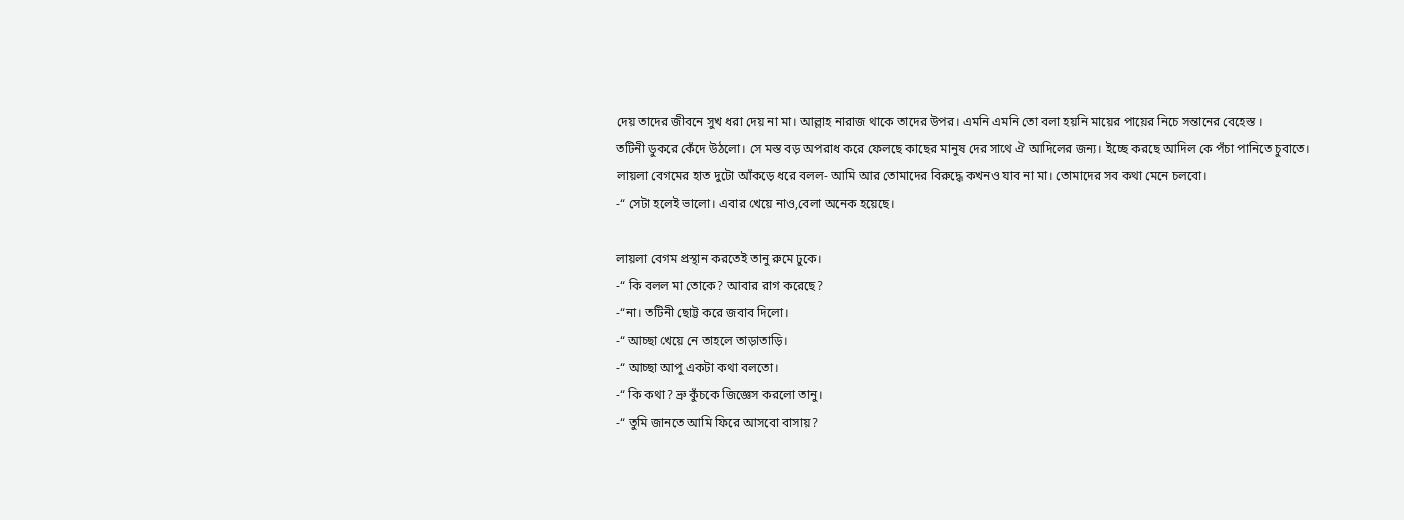দেয় তাদের জীবনে সুখ ধরা দেয় না মা। আল্লাহ নারাজ থাকে তাদের উপর। এমনি এমনি তো বলা হয়নি মায়ের পায়ের নিচে সন্তানের বেহেস্ত ।
তটিনী ডুকরে কেঁদে উঠলো। সে মস্ত বড় অপরাধ করে ফেলছে কাছের মানুষ দের সাথে ঐ আদিলের জন্য। ইচ্ছে করছে আদিল কে পঁচা পানিতে চুবাতে। লায়লা বেগমের হাত দুটো আঁকড়ে ধরে বলল- আমি আর তোমাদের বিরুদ্ধে কখনও যাব না মা। তোমাদের সব কথা মেনে চলবো।
-“ সেটা হলেই ভালো। এবার খেয়ে নাও,বেলা অনেক হয়েছে।

লায়লা বেগম প্রস্থান করতেই তানু রুমে ঢুকে।
-“ কি বলল মা তোকে? আবার রাগ করেছে?
-“না। তটিনী ছোট্ট করে জবাব দিলো।
-“ আচ্ছা খেয়ে নে তাহলে তাড়াতাড়ি।
-“ আচ্ছা আপু একটা কথা বলতো।
-“ কি কথা? ভ্রু কুঁচকে জিজ্ঞেস করলো তানু।
-“ তুমি জানতে আমি ফিরে আসবো বাসায়?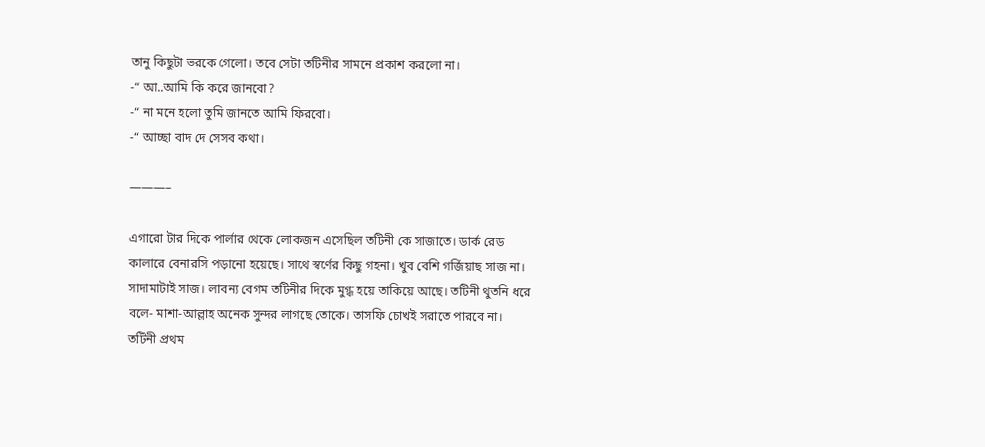তানু কিছুটা ভরকে গেলো। তবে সেটা তটিনীর সামনে প্রকাশ করলো না।
-“ আ..আমি কি করে জানবো?
-“ না মনে হলো তুমি জানতে আমি ফিরবো।
-“ আচ্ছা বাদ দে সেসব কথা।

———–

এগারো টার দিকে পার্লার থেকে লোকজন এসেছিল তটিনী কে সাজাতে। ডার্ক রেড কালারে বেনারসি পড়ানো হয়েছে। সাথে স্বর্ণের কিছু গহনা। খুব বেশি গর্জিয়াছ সাজ না। সাদামাটাই সাজ। লাবন্য বেগম তটিনীর দিকে মুগ্ধ হয়ে তাকিয়ে আছে। তটিনী থুতনি ধরে বলে- মাশা-আল্লাহ অনেক সুন্দর লাগছে তোকে। তাসফি চোখই সরাতে পারবে না।
তটিনী প্রথম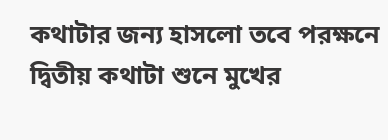কথাটার জন্য হাসলো তবে পরক্ষনে দ্বিতীয় কথাটা শুনে মুখের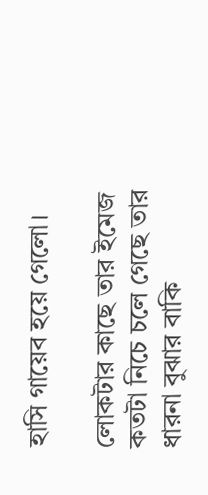হাসি গায়েব হয়ে গেলো।

লোকটার কাছে তার ইমেজ কতটা নিচে চলে গেছে তার ধারনা বুঝার বাকি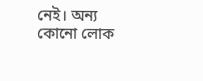নেই। অন্য কোনো লোক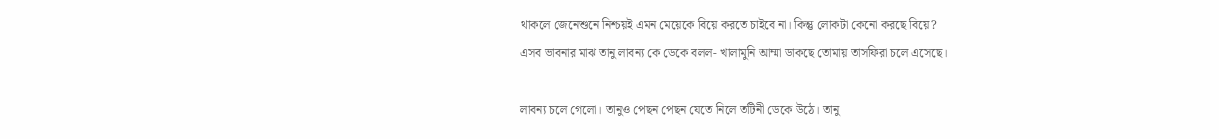থাকলে জেনেশুনে নিশ্চয়ই এমন মেয়েকে বিয়ে করতে চাইবে না। কিন্তু লোকটা কেনো করছে বিয়ে?
এসব ভাবনার মাঝ তানু লাবন্য কে ডেকে বলল- খালামুনি আম্মা ডাকছে তোমায় তাসফিরা চলে এসেছে।

লাবন্য চলে গেলো। তানুও পেছন পেছন যেতে নিলে তটিনী ডেকে উঠে। তানু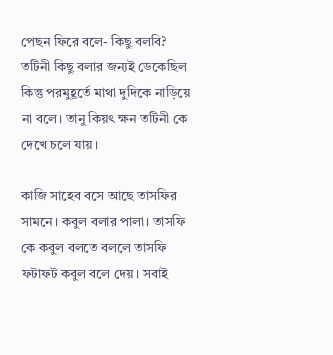পেছন ফিরে বলে- কিছু বলবি?
তটিনী কিছু বলার জন্যই ডেকেছিল কিন্তু পরমুহূর্তে মাথা দুদিকে নাড়িয়ে না বলে। তানু কিয়ৎ ক্ষন তটিনী কে দেখে চলে যায়।

কাজি সাহেব বসে আছে তাসফির সামনে। কবুল বলার পালা। তাসফি কে কবুল বলতে বললে তাসফি ফটাফট কবুল বলে দেয়। সবাই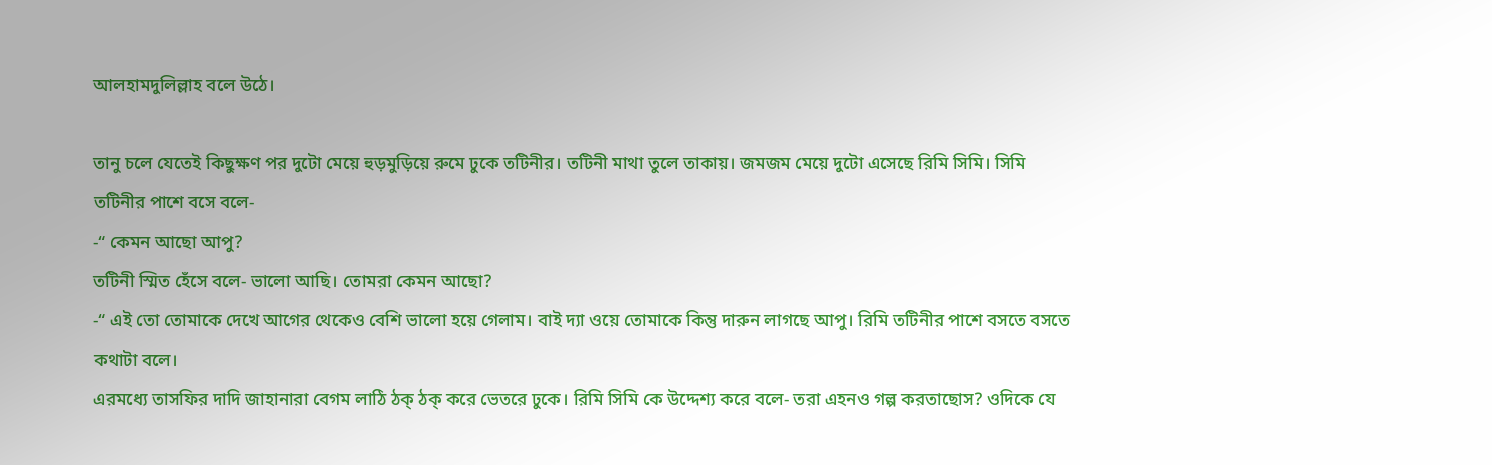আলহামদুলিল্লাহ বলে উঠে।

তানু চলে যেতেই কিছুক্ষণ পর দুটো মেয়ে হুড়মুড়িয়ে রুমে ঢুকে তটিনীর। তটিনী মাথা তুলে তাকায়। জমজম মেয়ে দুটো এসেছে রিমি সিমি। সিমি তটিনীর পাশে বসে বলে-
-“ কেমন আছো আপু?
তটিনী স্মিত হেঁসে বলে- ভালো আছি। তোমরা কেমন আছো?
-“ এই তো তোমাকে দেখে আগের থেকেও বেশি ভালো হয়ে গেলাম। বাই দ্যা ওয়ে তোমাকে কিন্তু দারুন লাগছে আপু। রিমি তটিনীর পাশে বসতে বসতে কথাটা বলে।
এরমধ্যে তাসফির দাদি জাহানারা বেগম লাঠি ঠক্ ঠক্ করে ভেতরে ঢুকে। রিমি সিমি কে উদ্দেশ্য করে বলে- তরা এহনও গল্প করতাছোস? ওদিকে যে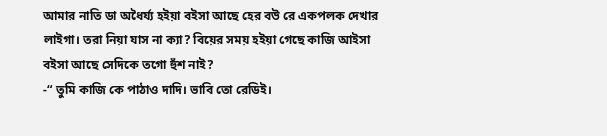আমার নাতি ডা অধৈর্য্য হইয়া বইসা আছে হের বউ রে একপলক দেখার লাইগা। তরা নিয়া যাস না ক্যা? বিয়ের সময় হইয়া গেছে কাজি আইসা বইসা আছে সেদিকে তগো হুঁশ নাই?
-“ তুমি কাজি কে পাঠাও দাদি। ভাবি তো রেডিই।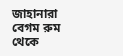জাহানারা বেগম রুম থেকে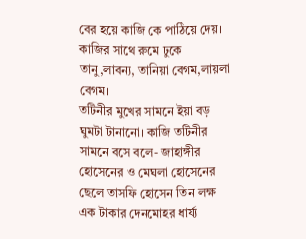বের হয়ে কাজি কে পাঠিয়ে দেয়। কাজির সাথে রুমে ঢুকে তানু,লাবন্য, তানিয়া বেগম,লায়লা বেগম।
তটিনীর মুখের সামনে ইয়া বড় ঘুমটা টানানো। কাজি তটিনীর সামনে বসে বলে- জাহাঙ্গীর হোসেনের ও মেঘলা হোসেনের ছেলে তাসফি হোসেন তিন লক্ষ এক টাকার দেনমোহর ধার্য্য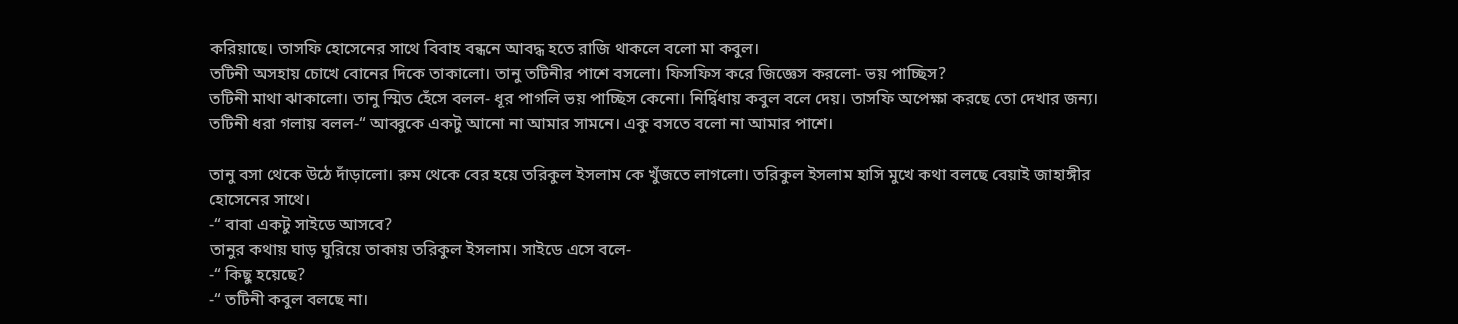করিয়াছে। তাসফি হোসেনের সাথে বিবাহ বন্ধনে আবদ্ধ হতে রাজি থাকলে বলো মা কবুল।
তটিনী অসহায় চোখে বোনের দিকে তাকালো। তানু তটিনীর পাশে বসলো। ফিসফিস করে জিজ্ঞেস করলো- ভয় পাচ্ছিস?
তটিনী মাথা ঝাকালো। তানু স্মিত হেঁসে বলল- ধূর পাগলি ভয় পাচ্ছিস কেনো। নির্দ্বিধায় কবুল বলে দেয়। তাসফি অপেক্ষা করছে তো দেখার জন্য।
তটিনী ধরা গলায় বলল-“ আব্বুকে একটু আনো না আমার সামনে। একু বসতে বলো না আমার পাশে।

তানু বসা থেকে উঠে দাঁড়ালো। রুম থেকে বের হয়ে তরিকুল ইসলাম কে খুঁজতে লাগলো। তরিকুল ইসলাম হাসি মুখে কথা বলছে বেয়াই জাহাঙ্গীর হোসেনের সাথে।
-“ বাবা একটু সাইডে আসবে?
তানুর কথায় ঘাড় ঘুরিয়ে তাকায় তরিকুল ইসলাম। সাইডে এসে বলে-
-“ কিছু হয়েছে?
-“ তটিনী কবুল বলছে না।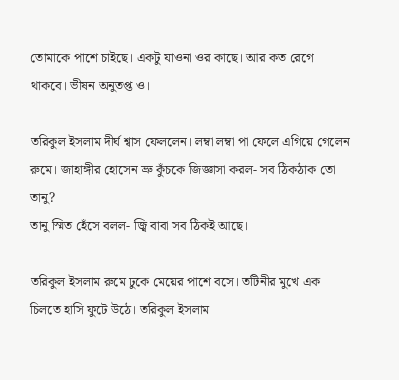তোমাকে পাশে চাইছে। একটু যাওনা ওর কাছে। আর কত রেগে থাকবে। ভীষন অনুতপ্ত ও।

তরিকুল ইসলাম দীর্ঘ শ্বাস ফেললেন। লম্বা লম্বা পা ফেলে এগিয়ে গেলেন রুমে। জাহাঙ্গীর হোসেন ভ্রু কুঁচকে জিজ্ঞাসা করল- সব ঠিকঠাক তো তানু?
তানু স্মিত হেঁসে বলল- জ্বি বাবা সব ঠিকই আছে।

তরিকুল ইসলাম রুমে ঢুকে মেয়ের পাশে বসে। তটিনীর মুখে এক চিলতে হাসি ফুটে উঠে। তরিকুল ইসলাম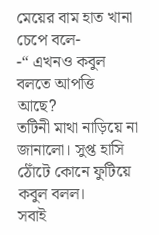মেয়ের বাম হাত খানা চেপে বলে-
-“ এখনও কবুল বলতে আপত্তি আছে?
তটিনী মাথা নাড়িয়ে না জানালো। সুপ্ত হাসি ঠোঁটে কোনে ফুটিয়ে কবুল বলল।
সবাই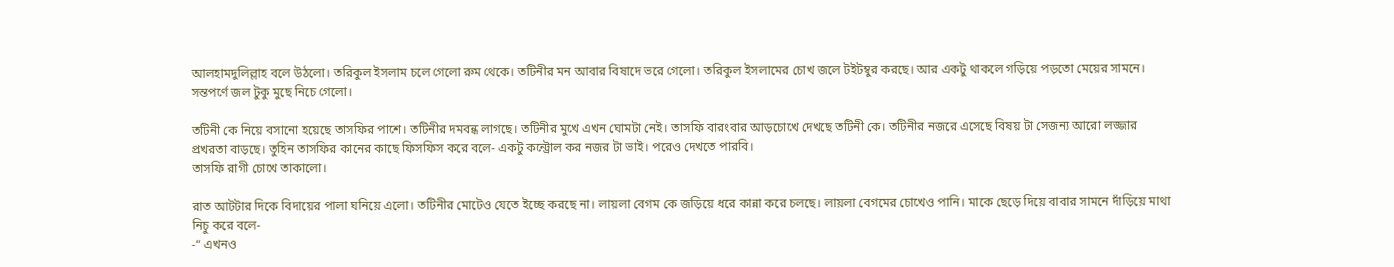আলহামদুলিল্লাহ বলে উঠলো। তরিকুল ইসলাম চলে গেলো রুম থেকে। তটিনীর মন আবার বিষাদে ভরে গেলো। তরিকুল ইসলামের চোখ জলে টইটম্বুর করছে। আর একটু থাকলে গড়িয়ে পড়তো মেয়ের সামনে। সন্তপর্ণে জল টুকু মুছে নিচে গেলো।

তটিনী কে নিয়ে বসানো হয়েছে তাসফির পাশে। তটিনীর দমবন্ধ লাগছে। তটিনীর মুখে এখন ঘোমটা নেই। তাসফি বারংবার আড়চোখে দেখছে তটিনী কে। তটিনীর নজরে এসেছে বিষয় টা সেজন্য আরো লজ্জার প্রখরতা বাড়ছে। তুহিন তাসফির কানের কাছে ফিসফিস করে বলে- একটু কন্ট্রোল কর নজর টা ভাই। পরেও দেখতে পারবি।
তাসফি রাগী চোখে তাকালো।

রাত আটটার দিকে বিদায়ের পালা ঘনিয়ে এলো। তটিনীর মোটেও যেতে ইচ্ছে করছে না। লায়লা বেগম কে জড়িয়ে ধরে কান্না করে চলছে। লায়লা বেগমের চোখেও পানি। মাকে ছেড়ে দিয়ে বাবার সামনে দাঁড়িয়ে মাথা নিচু করে বলে-
-“ এখনও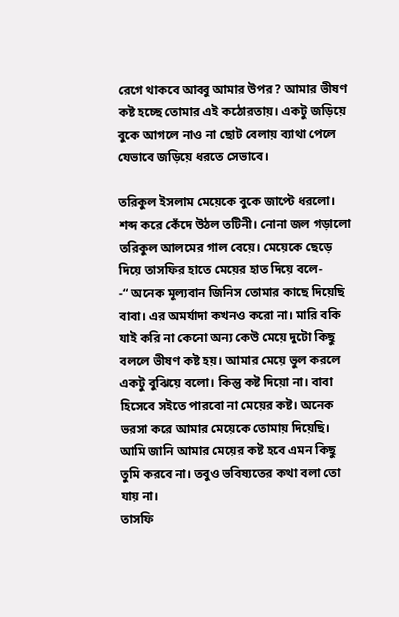রেগে থাকবে আব্বু আমার উপর? আমার ভীষণ কষ্ট হচ্ছে তোমার এই কঠোরতায়। একটু জড়িয়ে বুকে আগলে নাও না ছোট বেলায় ব্যাথা পেলে যেভাবে জড়িয়ে ধরতে সেভাবে।

তরিকুল ইসলাম মেয়েকে বুকে জাপ্টে ধরলো। শব্দ করে কেঁদে উঠল তটিনী। নোনা জল গড়ালো তরিকুল আলমের গাল বেয়ে। মেয়েকে ছেড়ে দিয়ে তাসফির হাতে মেয়ের হাত দিয়ে বলে-
-“ অনেক মূল্যবান জিনিস তোমার কাছে দিয়েছি বাবা। এর অমর্যাদা কখনও করো না। মারি বকি যাই করি না কেনো অন্য কেউ মেয়ে দুটো কিছু বললে ভীষণ কষ্ট হয়। আমার মেয়ে ভুল করলে একটু বুঝিয়ে বলো। কিন্তু কষ্ট দিয়ো না। বাবা হিসেবে সইতে পারবো না মেয়ের কষ্ট। অনেক ভরসা করে আমার মেয়েকে তোমায় দিয়েছি। আমি জানি আমার মেয়ের কষ্ট হবে এমন কিছু তুমি করবে না। তবুও ভবিষ্যতের কথা বলা তো যায় না।
তাসফি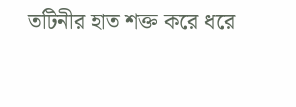তটিনীর হাত শক্ত করে ধরে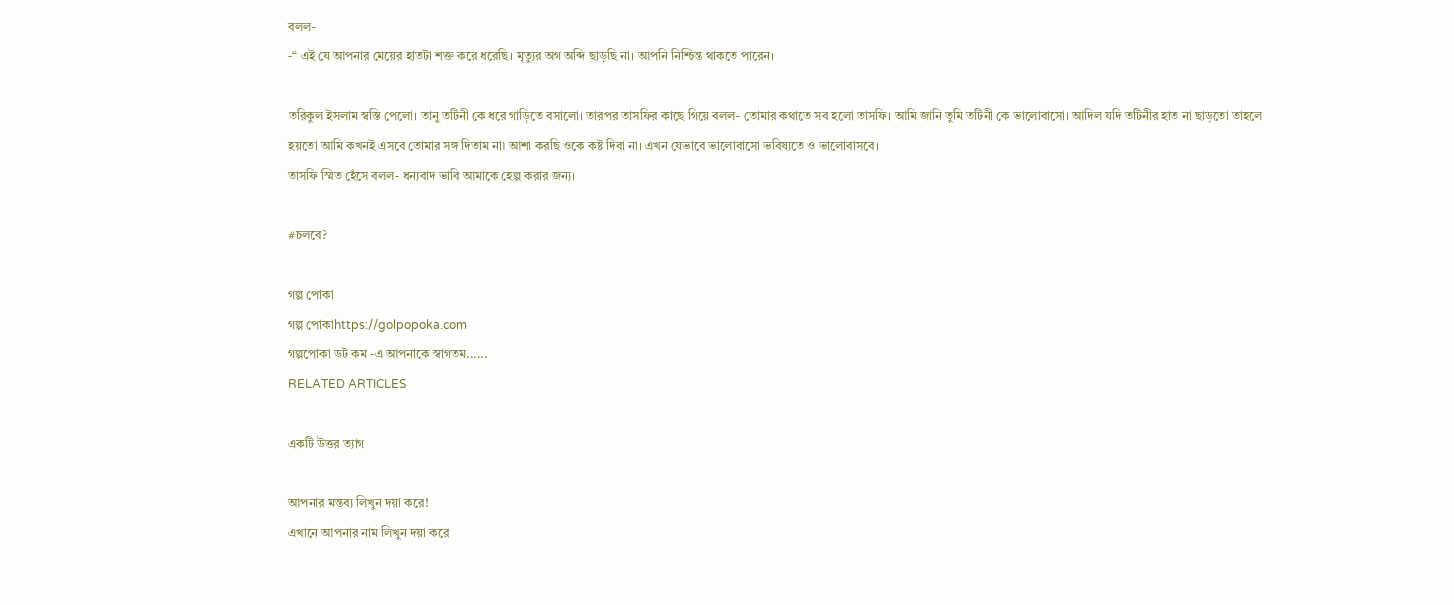বলল-
-“ এই যে আপনার মেয়ের হাতটা শক্ত করে ধরেছি। মৃত্যুর অগ অব্দি ছাড়ছি না। আপনি নিশ্চিন্ত থাকতে পারেন।

তরিকুল ইসলাম স্বস্তি পেলো। তানু তটিনী কে ধরে গাড়িতে বসালো। তারপর তাসফির কাছে গিয়ে বলল- তোমার কথাতে সব হলো তাসফি। আমি জানি তুমি তটিনী কে ভালোবাসো। আদিল যদি তটিনীর হাত না ছাড়তো তাহলে হয়তো আমি কখনই এসবে তোমার সঙ্গ দিতাম না৷ আশা করছি ওকে কষ্ট দিবা না। এখন যেভাবে ভালোবাসো ভবিষ্যতে ও ভালোবাসবে।
তাসফি স্মিত হেঁসে বলল- ধন্যবাদ ভাবি আমাকে হেল্প করার জন্য।

#চলবে?

গল্প পোকা
গল্প পোকাhttps://golpopoka.com
গল্পপোকা ডট কম -এ আপনাকে স্বাগতম......
RELATED ARTICLES

একটি উত্তর ত্যাগ

আপনার মন্তব্য লিখুন দয়া করে!
এখানে আপনার নাম লিখুন দয়া করে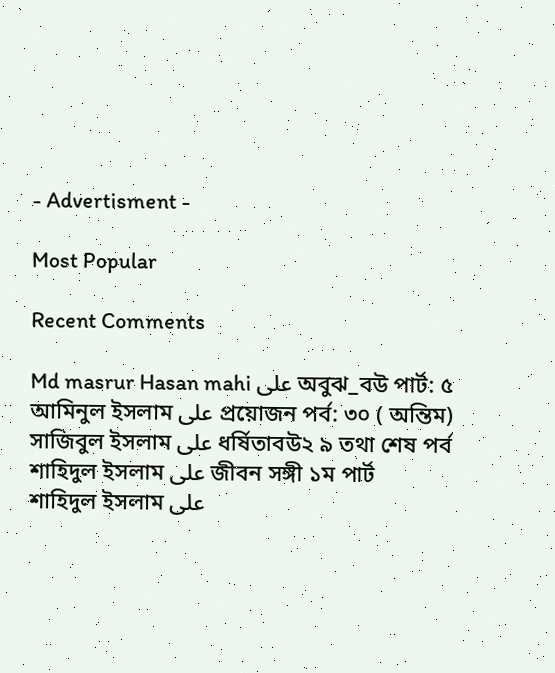- Advertisment -

Most Popular

Recent Comments

Md masrur Hasan mahi على অবুঝ_বউ পার্ট: ৫
আমিনুল ইসলাম على প্রয়োজন পর্ব: ৩০ ( অন্তিম)
সাজিবুল ইসলাম على ধর্ষিতাবউ২ ৯ তথা শেষ পর্ব
শাহিদুল ইসলাম على জীবন সঙ্গী ১ম পার্ট
শাহিদুল ইসলাম على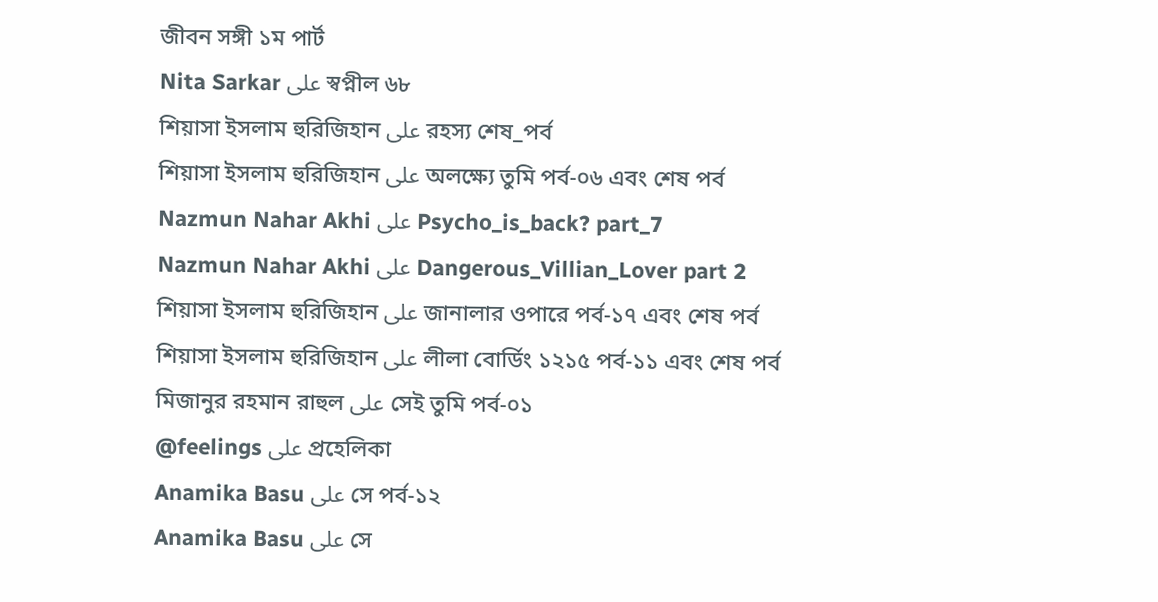জীবন সঙ্গী ১ম পার্ট
Nita Sarkar على স্বপ্নীল ৬৮
শিয়াসা ইসলাম হুরিজিহান على রহস্য শেষ_পর্ব
শিয়াসা ইসলাম হুরিজিহান على অলক্ষ্যে তুমি পর্ব-০৬ এবং শেষ পর্ব
Nazmun Nahar Akhi على Psycho_is_back? part_7
Nazmun Nahar Akhi على Dangerous_Villian_Lover part 2
শিয়াসা ইসলাম হুরিজিহান على জানালার ওপারে পর্ব-১৭ এবং শেষ পর্ব
শিয়াসা ইসলাম হুরিজিহান على লীলা বোর্ডিং ১২১৫ পর্ব-১১ এবং শেষ পর্ব
মিজানুর রহমান রাহুল على সেই তুমি পর্ব-০১
@feelings على প্রহেলিকা
Anamika Basu على সে পর্ব-১২
Anamika Basu على সে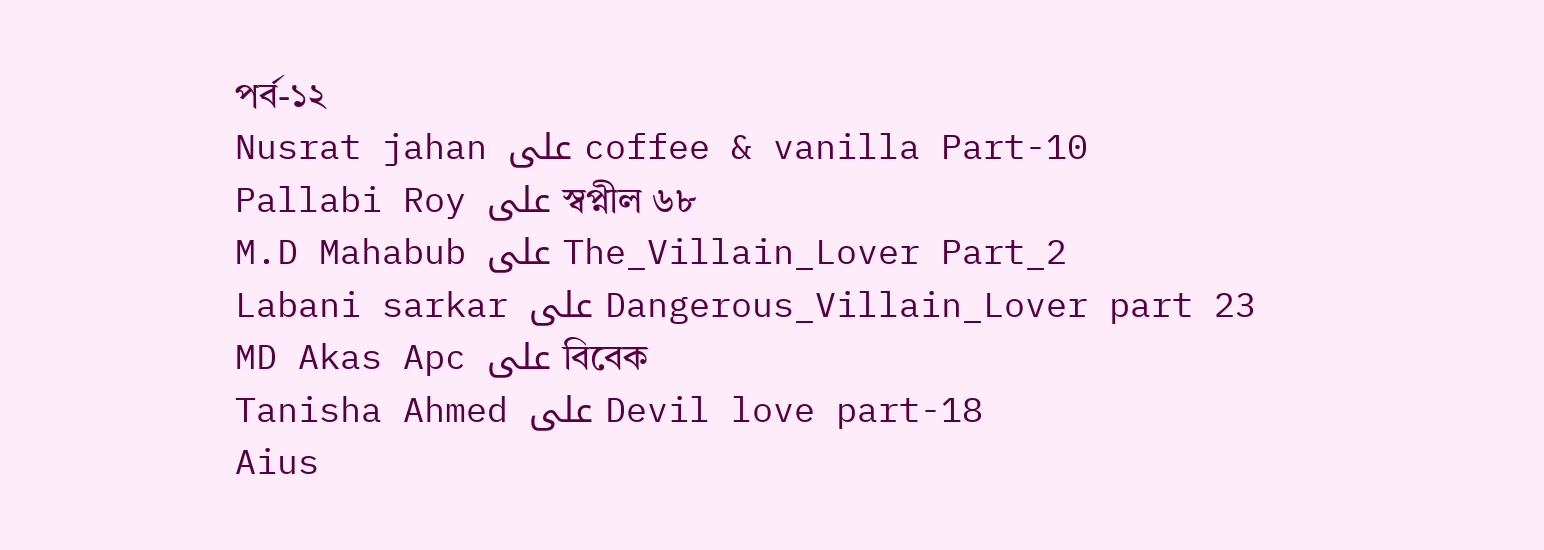পর্ব-১২
Nusrat jahan على coffee & vanilla Part-10
Pallabi Roy على স্বপ্নীল ৬৮
M.D Mahabub على The_Villain_Lover Part_2
Labani sarkar على Dangerous_Villain_Lover part 23
MD Akas Apc على বিবেক
Tanisha Ahmed على Devil love part-18
Aius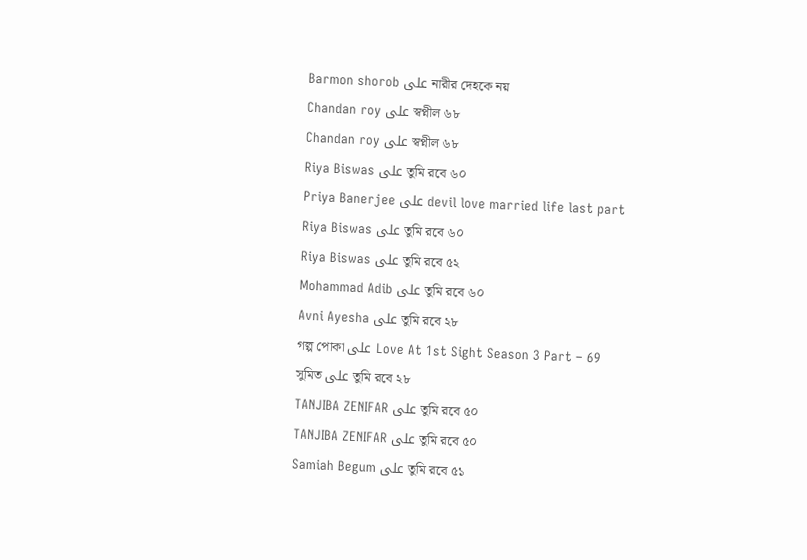Barmon shorob على নারীর দেহকে নয়
Chandan roy على স্বপ্নীল ৬৮
Chandan roy على স্বপ্নীল ৬৮
Riya Biswas على তুমি রবে ৬০
Priya Banerjee على devil love married life last part
Riya Biswas على তুমি রবে ৬০
Riya Biswas على তুমি রবে ৫২
Mohammad Adib على তুমি রবে ৬০
Avni Ayesha على তুমি রবে ২৮
গল্প পোকা على Love At 1st Sight Season 3 Part – 69
সুমিত على তুমি রবে ২৮
TANJIBA ZENIFAR على তুমি রবে ৫০
TANJIBA ZENIFAR على তুমি রবে ৫০
Samiah Begum على তুমি রবে ৫১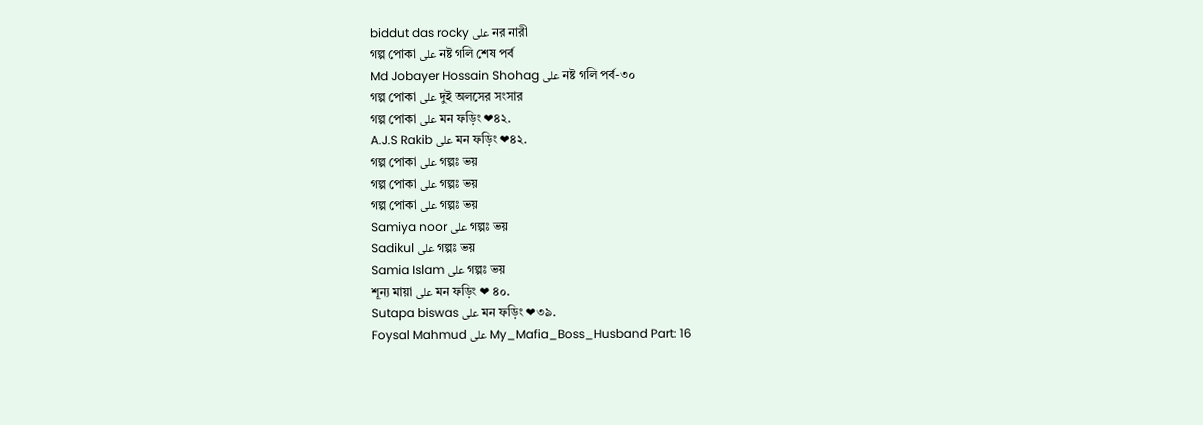biddut das rocky على নর নারী
গল্প পোকা على নষ্ট গলি শেষ পর্ব
Md Jobayer Hossain Shohag على নষ্ট গলি পর্ব-৩০
গল্প পোকা على দুই অলসের সংসার
গল্প পোকা على মন ফড়িং ❤৪২.
A.J.S Rakib على মন ফড়িং ❤৪২.
গল্প পোকা على গল্পঃ ভয়
গল্প পোকা على গল্পঃ ভয়
গল্প পোকা على গল্পঃ ভয়
Samiya noor على গল্পঃ ভয়
Sadikul على গল্পঃ ভয়
Samia Islam على গল্পঃ ভয়
শূন্য মায়া على মন ফড়িং ❤ ৪০.
Sutapa biswas على মন ফড়িং ❤৩৯.
Foysal Mahmud على My_Mafia_Boss_Husband Part: 16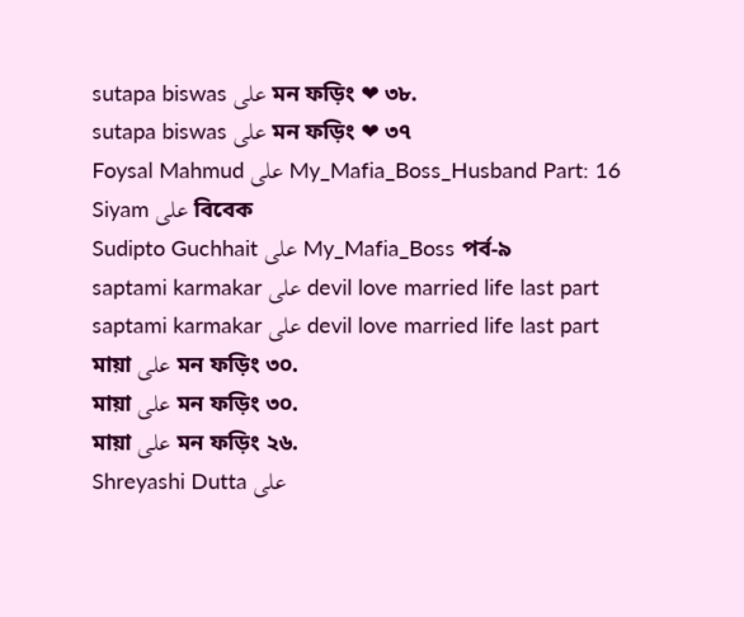sutapa biswas على মন ফড়িং ❤ ৩৮.
sutapa biswas على মন ফড়িং ❤ ৩৭
Foysal Mahmud على My_Mafia_Boss_Husband Part: 16
Siyam على বিবেক
Sudipto Guchhait على My_Mafia_Boss পর্ব-৯
saptami karmakar على devil love married life last part
saptami karmakar على devil love married life last part
মায়া على মন ফড়িং ৩০.
মায়া على মন ফড়িং ৩০.
মায়া على মন ফড়িং ২৬.
Shreyashi Dutta على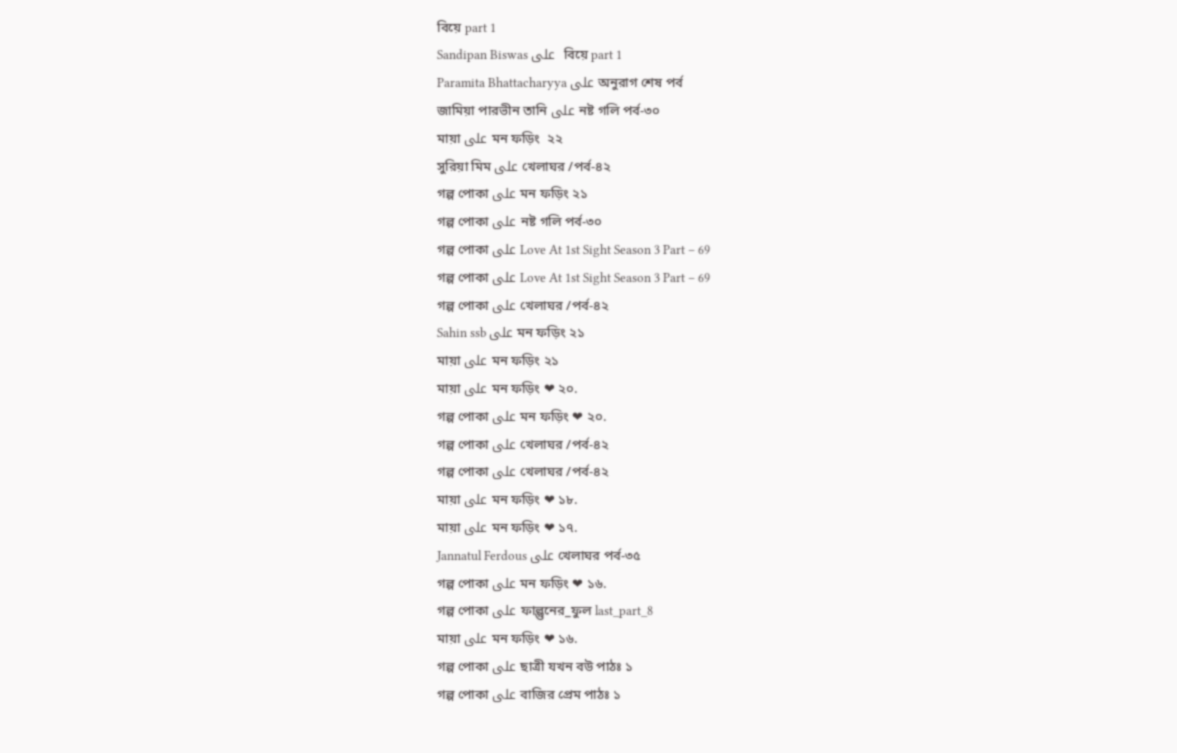বিয়ে part 1
Sandipan Biswas على  বিয়ে part 1
Paramita Bhattacharyya على অনুরাগ শেষ পর্ব
জামিয়া পারভীন তানি على নষ্ট গলি পর্ব-৩০
মায়া على মন ফড়িং  ২২
সুরিয়া মিম على খেলাঘর /পর্ব-৪২
গল্প পোকা على মন ফড়িং ২১
গল্প পোকা على নষ্ট গলি পর্ব-৩০
গল্প পোকা على Love At 1st Sight Season 3 Part – 69
গল্প পোকা على Love At 1st Sight Season 3 Part – 69
গল্প পোকা على খেলাঘর /পর্ব-৪২
Sahin ssb على মন ফড়িং ২১
মায়া على মন ফড়িং ২১
মায়া على মন ফড়িং ❤ ২০.
গল্প পোকা على মন ফড়িং ❤ ২০.
গল্প পোকা على খেলাঘর /পর্ব-৪২
গল্প পোকা على খেলাঘর /পর্ব-৪২
মায়া على মন ফড়িং ❤ ১৮.
মায়া على মন ফড়িং ❤ ১৭.
Jannatul Ferdous على খেলাঘর পর্ব-৩৫
গল্প পোকা على মন ফড়িং ❤ ১৬.
গল্প পোকা على ফাল্গুনের_ফুল last_part_8
মায়া على মন ফড়িং ❤ ১৬.
গল্প পোকা على ছাত্রী যখন বউ পাঠঃ ১
গল্প পোকা على বাজির প্রেম পাঠঃ ১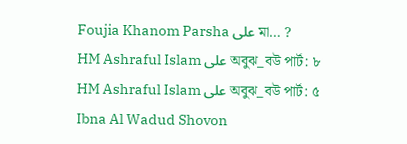Foujia Khanom Parsha على মা… ?
HM Ashraful Islam على অবুঝ_বউ পার্ট: ৮
HM Ashraful Islam على অবুঝ_বউ পার্ট: ৫
Ibna Al Wadud Shovon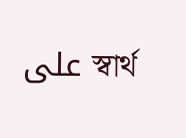على স্বার্থ